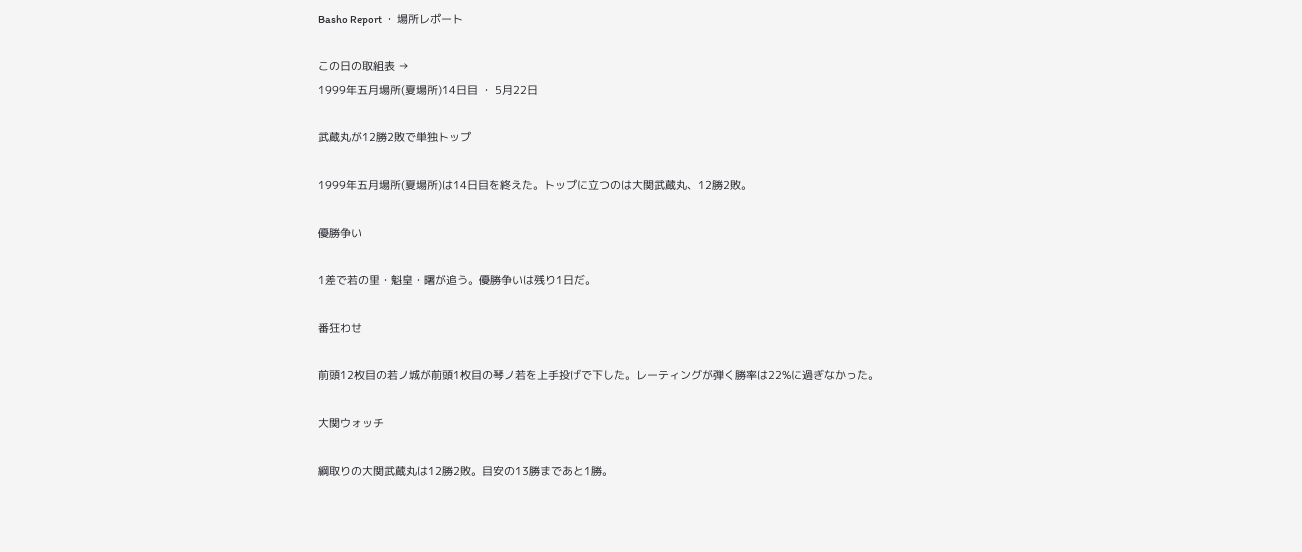Basho Report ・ 場所レポート

この日の取組表 →
1999年五月場所(夏場所)14日目 ・ 5月22日

武蔵丸が12勝2敗で単独トップ

1999年五月場所(夏場所)は14日目を終えた。トップに立つのは大関武蔵丸、12勝2敗。

優勝争い

1差で若の里・魁皇・曙が追う。優勝争いは残り1日だ。

番狂わせ

前頭12枚目の若ノ城が前頭1枚目の琴ノ若を上手投げで下した。レーティングが弾く勝率は22%に過ぎなかった。

大関ウォッチ

綱取りの大関武蔵丸は12勝2敗。目安の13勝まであと1勝。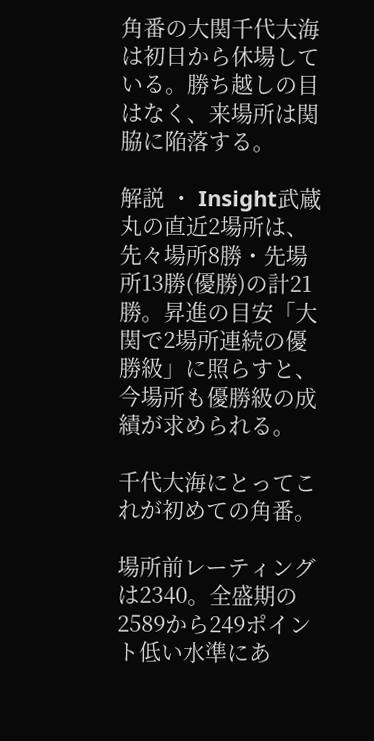角番の大関千代大海は初日から休場している。勝ち越しの目はなく、来場所は関脇に陥落する。

解説 ・ Insight武蔵丸の直近2場所は、先々場所8勝・先場所13勝(優勝)の計21勝。昇進の目安「大関で2場所連続の優勝級」に照らすと、今場所も優勝級の成績が求められる。

千代大海にとってこれが初めての角番。

場所前レーティングは2340。全盛期の2589から249ポイント低い水準にあ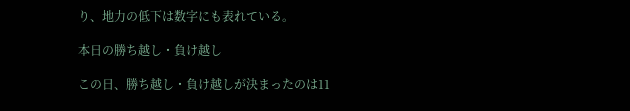り、地力の低下は数字にも表れている。

本日の勝ち越し・負け越し

この日、勝ち越し・負け越しが決まったのは11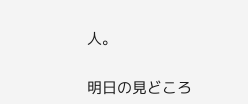人。

明日の見どころ